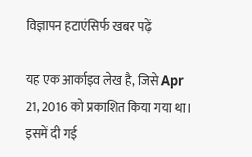विज्ञापन हटाएंसिर्फ खबर पढ़ें

यह एक आर्काइव लेख है, जिसे Apr 21, 2016 को प्रकाशित किया गया था। इसमें दी गई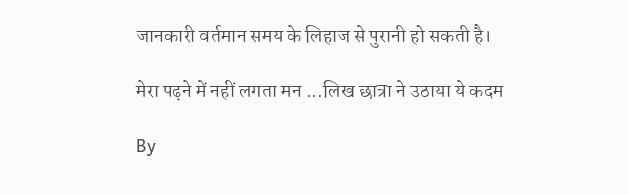जानकारी वर्तमान समय के लिहाज से पुरानी हो सकती है।

मेरा पढ़ने में नहीं लगता मन ...लिख छात्रा ने उठाया ये कदम

By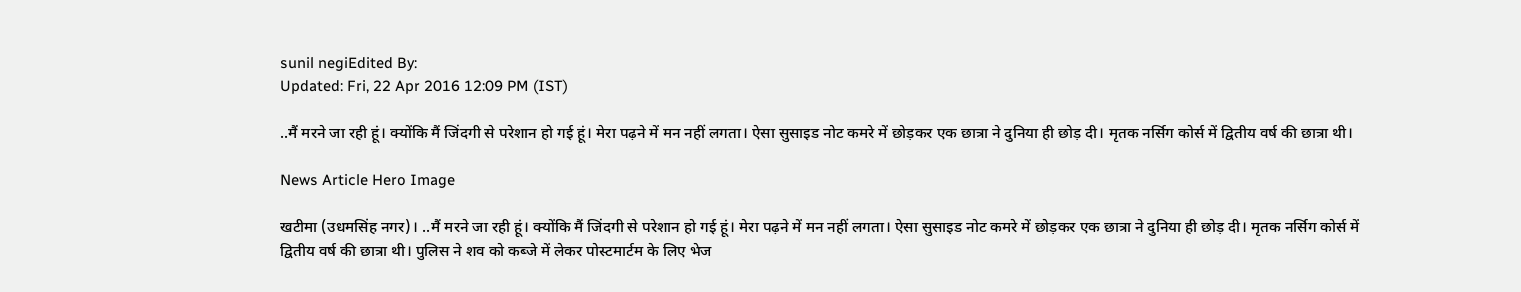sunil negiEdited By:
Updated: Fri, 22 Apr 2016 12:09 PM (IST)

..मैं मरने जा रही हूं। क्योंकि मैं जिंदगी से परेशान हो गई हूं। मेरा पढ़ने में मन नहीं लगता। ऐसा सुसाइड नोट कमरे में छोड़कर एक छात्रा ने दुनिया ही छोड़ दी। मृतक नर्सिग कोर्स में द्वितीय वर्ष की छात्रा थी।

News Article Hero Image

खटीमा (उधमसिंह नगर)। ..मैं मरने जा रही हूं। क्योंकि मैं जिंदगी से परेशान हो गई हूं। मेरा पढ़ने में मन नहीं लगता। ऐसा सुसाइड नोट कमरे में छोड़कर एक छात्रा ने दुनिया ही छोड़ दी। मृतक नर्सिग कोर्स में द्वितीय वर्ष की छात्रा थी। पुलिस ने शव को कब्जे में लेकर पोस्टमार्टम के लिए भेज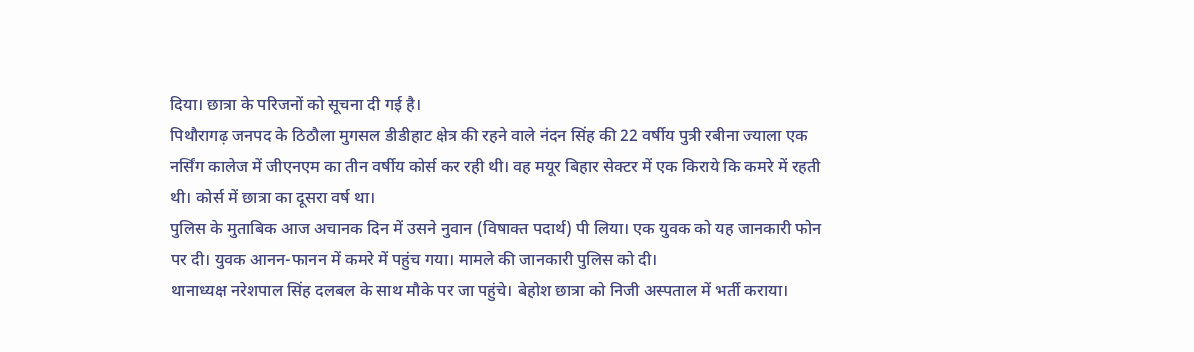दिया। छात्रा के परिजनों को सूचना दी गई है।
पिथौरागढ़ जनपद के ठिठौला मुगसल डीडीहाट क्षेत्र की रहने वाले नंदन सिंह की 22 वर्षीय पुत्री रबीना ज्याला एक नर्सिंग कालेज में जीएनएम का तीन वर्षीय कोर्स कर रही थी। वह मयूर बिहार सेक्टर में एक किराये कि कमरे में रहती थी। कोर्स में छात्रा का दूसरा वर्ष था।
पुलिस के मुताबिक आज अचानक दिन में उसने नुवान (विषाक्त पदार्थ) पी लिया। एक युवक को यह जानकारी फोन पर दी। युवक आनन-फानन में कमरे में पहुंच गया। मामले की जानकारी पुलिस को दी।
थानाध्यक्ष नरेशपाल सिंह दलबल के साथ मौके पर जा पहुंचे। बेहोश छात्रा को निजी अस्पताल में भर्ती कराया।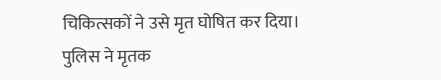चिकित्सकों ने उसे मृत घोषित कर दिया। पुलिस ने मृतक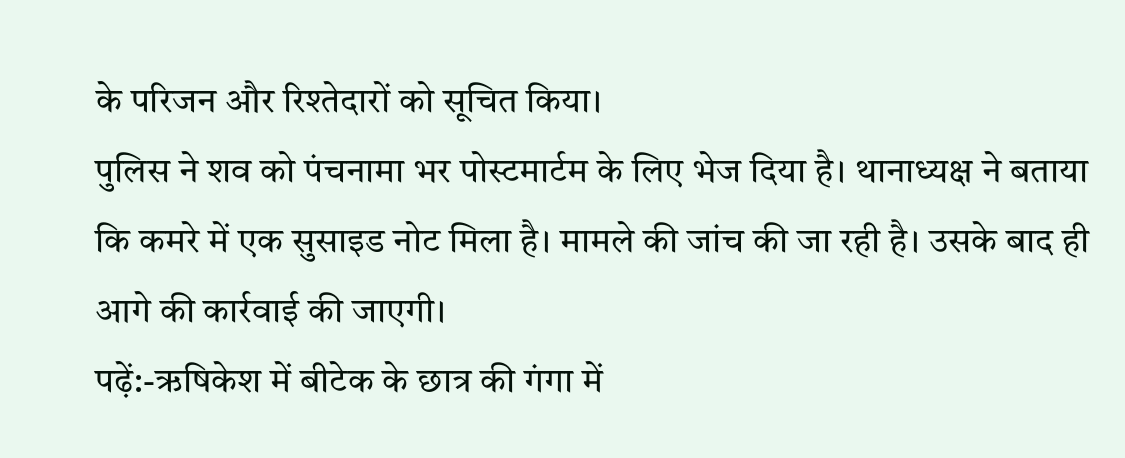के परिजन और रिश्तेदारों को सूचित किया।
पुलिस ने शव को पंचनामा भर पोस्टमार्टम के लिए भेज दिया है। थानाध्यक्ष ने बताया कि कमरे में एक सुसाइड नोट मिला है। मामले की जांच की जा रही है। उसके बाद ही आगे की कार्रवाई की जाएगी।
पढ़ें:-ऋषिकेश में बीटेक के छात्र की गंगा में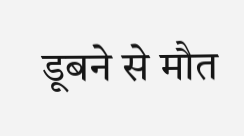डूबने से मौत